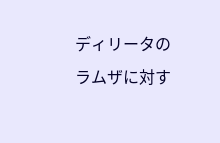ディリータのラムザに対す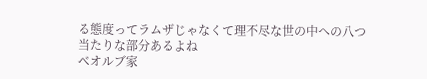る態度ってラムザじゃなくて理不尽な世の中への八つ当たりな部分あるよね
ベオルブ家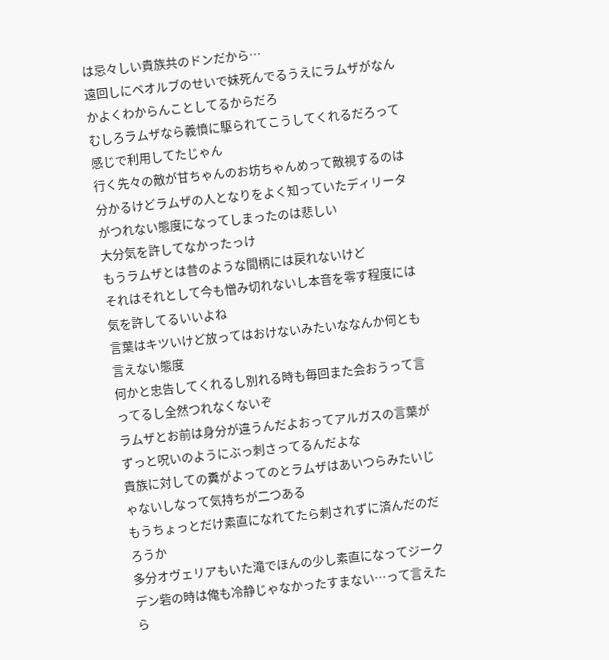は忌々しい貴族共のドンだから…
遠回しにベオルブのせいで妹死んでるうえにラムザがなんかよくわからんことしてるからだろ
むしろラムザなら義憤に駆られてこうしてくれるだろって感じで利用してたじゃん
行く先々の敵が甘ちゃんのお坊ちゃんめって敵視するのは分かるけどラムザの人となりをよく知っていたディリータがつれない態度になってしまったのは悲しい
大分気を許してなかったっけ
もうラムザとは昔のような間柄には戻れないけど
それはそれとして今も憎み切れないし本音を零す程度には気を許してるいいよね
言葉はキツいけど放ってはおけないみたいななんか何とも言えない態度
何かと忠告してくれるし別れる時も毎回また会おうって言ってるし全然つれなくないぞ
ラムザとお前は身分が違うんだよおってアルガスの言葉がずっと呪いのようにぶっ刺さってるんだよな
貴族に対しての糞がよってのとラムザはあいつらみたいじゃないしなって気持ちが二つある
もうちょっとだけ素直になれてたら刺されずに済んだのだろうか
多分オヴェリアもいた滝でほんの少し素直になってジークデン砦の時は俺も冷静じゃなかったすまない…って言えたら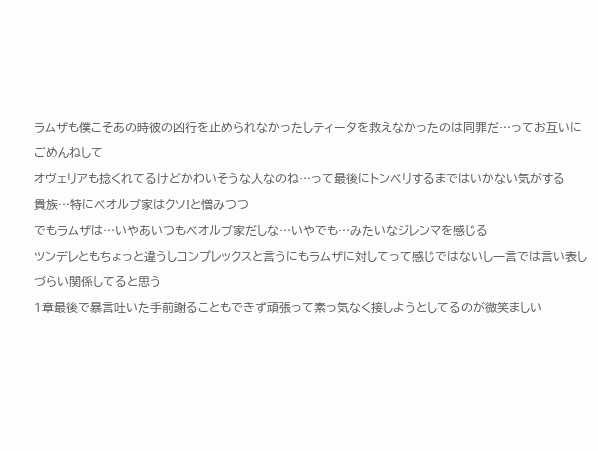ラムザも僕こそあの時彼の凶行を止められなかったしティータを救えなかったのは同罪だ…ってお互いにごめんねして
オヴェリアも捻くれてるけどかわいそうな人なのね…って最後にトンベリするまではいかない気がする
貴族…特にベオルブ家はクソ!と憎みつつ
でもラムザは…いやあいつもベオルブ家だしな…いやでも…みたいなジレンマを感じる
ツンデレともちょっと違うしコンプレックスと言うにもラムザに対してって感じではないし一言では言い表しづらい関係してると思う
1章最後で暴言吐いた手前謝ることもできず頑張って素っ気なく接しようとしてるのが微笑ましい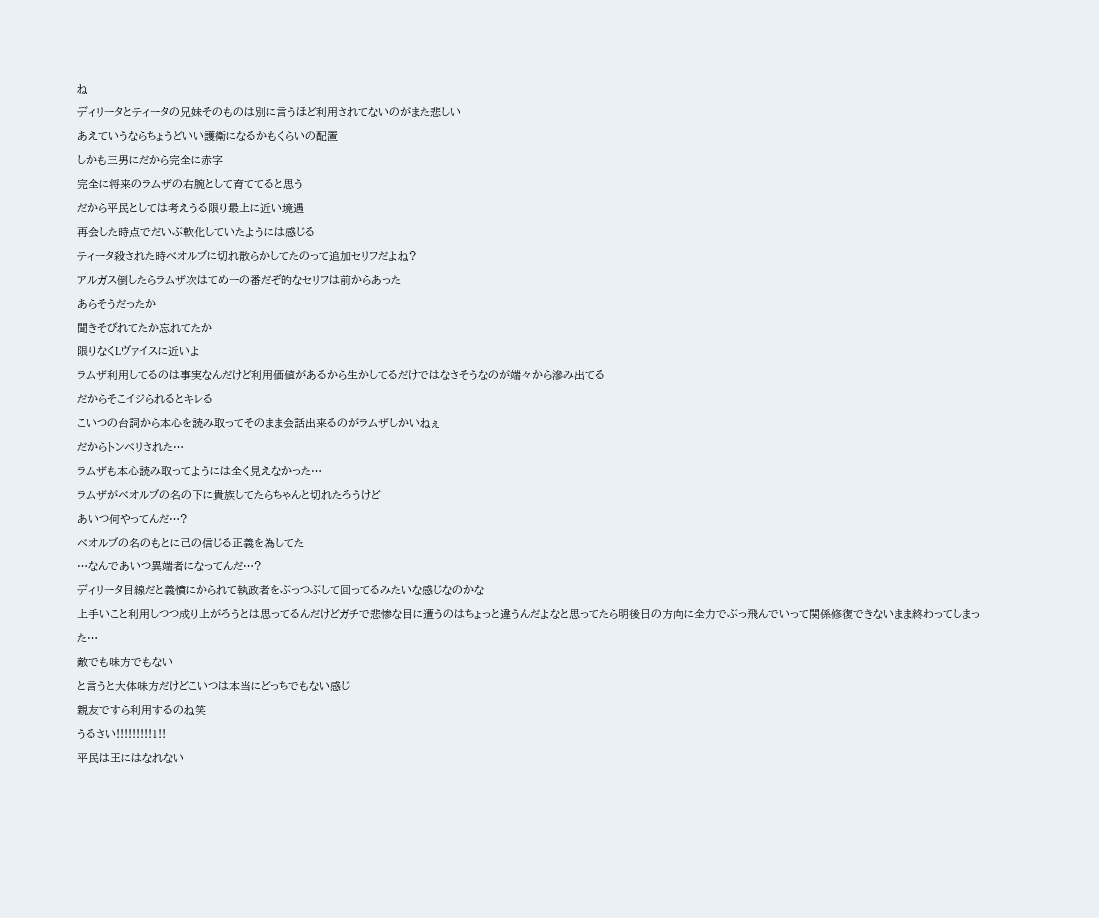ね
ディリータとティータの兄妹そのものは別に言うほど利用されてないのがまた悲しい
あえていうならちょうどいい護衛になるかもくらいの配置
しかも三男にだから完全に赤字
完全に将来のラムザの右腕として育ててると思う
だから平民としては考えうる限り最上に近い境遇
再会した時点でだいぶ軟化していたようには感じる
ティータ殺された時べオルブに切れ散らかしてたのって追加セリフだよね?
アルガス倒したらラムザ次はてめーの番だぞ的なセリフは前からあった
あらそうだったか
聞きそびれてたか忘れてたか
限りなくLヴァイスに近いよ
ラムザ利用してるのは事実なんだけど利用価値があるから生かしてるだけではなさそうなのが端々から滲み出てる
だからそこイジられるとキレる
こいつの台詞から本心を読み取ってそのまま会話出来るのがラムザしかいねぇ
だからトンベリされた…
ラムザも本心読み取ってようには全く見えなかった…
ラムザがベオルブの名の下に貴族してたらちゃんと切れたろうけど
あいつ何やってんだ…?
ベオルブの名のもとに己の信じる正義を為してた
…なんであいつ異端者になってんだ…?
ディリータ目線だと義憤にかられて執政者をぶっつぶして回ってるみたいな感じなのかな
上手いこと利用しつつ成り上がろうとは思ってるんだけどガチで悲惨な目に遭うのはちょっと違うんだよなと思ってたら明後日の方向に全力でぶっ飛んでいって関係修復できないまま終わってしまった…
敵でも味方でもない
と言うと大体味方だけどこいつは本当にどっちでもない感じ
親友ですら利用するのね笑
うるさい!!!!!!!!!1!!
平民は王にはなれない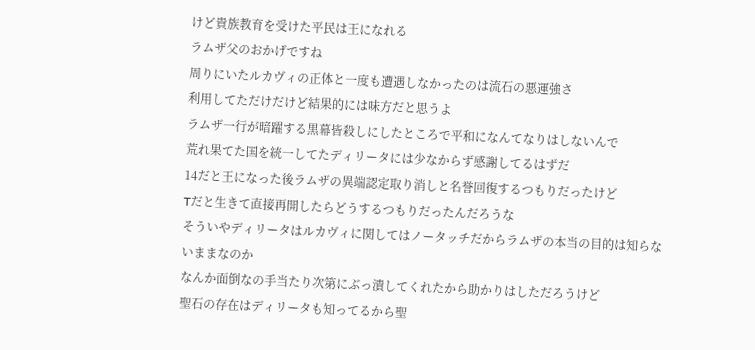けど貴族教育を受けた平民は王になれる
ラムザ父のおかげですね
周りにいたルカヴィの正体と一度も遭遇しなかったのは流石の悪運強さ
利用してただけだけど結果的には味方だと思うよ
ラムザ一行が暗躍する黒幕皆殺しにしたところで平和になんてなりはしないんで
荒れ果てた国を統一してたディリータには少なからず感謝してるはずだ
14だと王になった後ラムザの異端認定取り消しと名誉回復するつもりだったけど
Tだと生きて直接再開したらどうするつもりだったんだろうな
そういやディリータはルカヴィに関してはノータッチだからラムザの本当の目的は知らないままなのか
なんか面倒なの手当たり次第にぶっ潰してくれたから助かりはしただろうけど
聖石の存在はディリータも知ってるから聖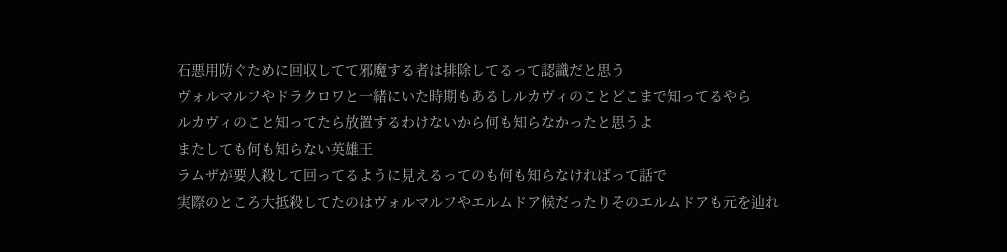石悪用防ぐために回収してて邪魔する者は排除してるって認識だと思う
ヴォルマルフやドラクロワと一緒にいた時期もあるしルカヴィのことどこまで知ってるやら
ルカヴィのこと知ってたら放置するわけないから何も知らなかったと思うよ
またしても何も知らない英雄王
ラムザが要人殺して回ってるように見えるってのも何も知らなければって話で
実際のところ大抵殺してたのはヴォルマルフやエルムドア候だったりそのエルムドアも元を辿れ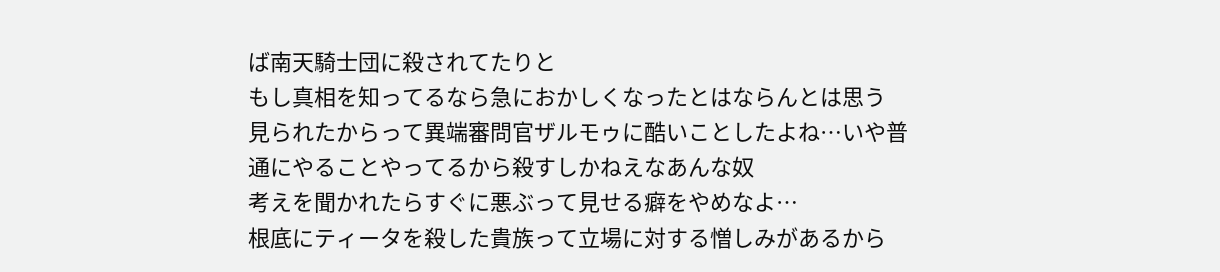ば南天騎士団に殺されてたりと
もし真相を知ってるなら急におかしくなったとはならんとは思う
見られたからって異端審問官ザルモゥに酷いことしたよね…いや普通にやることやってるから殺すしかねえなあんな奴
考えを聞かれたらすぐに悪ぶって見せる癖をやめなよ…
根底にティータを殺した貴族って立場に対する憎しみがあるから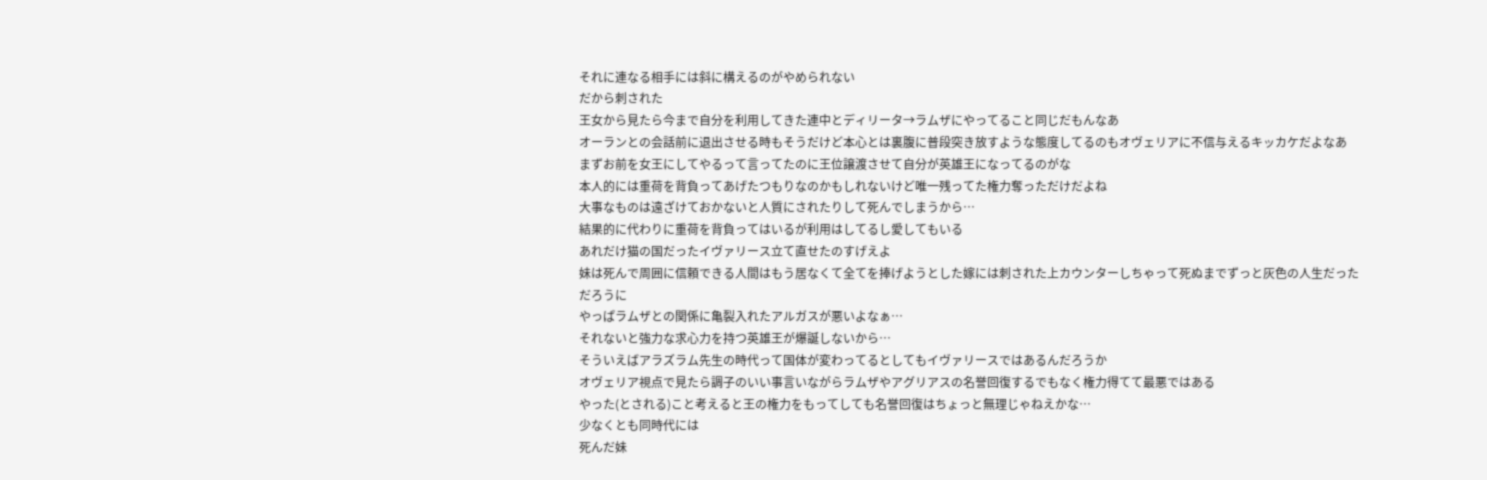それに連なる相手には斜に構えるのがやめられない
だから刺された
王女から見たら今まで自分を利用してきた連中とディリータ→ラムザにやってること同じだもんなあ
オーランとの会話前に退出させる時もそうだけど本心とは裏腹に普段突き放すような態度してるのもオヴェリアに不信与えるキッカケだよなあ
まずお前を女王にしてやるって言ってたのに王位譲渡させて自分が英雄王になってるのがな
本人的には重荷を背負ってあげたつもりなのかもしれないけど唯一残ってた権力奪っただけだよね
大事なものは遠ざけておかないと人質にされたりして死んでしまうから…
結果的に代わりに重荷を背負ってはいるが利用はしてるし愛してもいる
あれだけ猫の国だったイヴァリース立て直せたのすげえよ
妹は死んで周囲に信頼できる人間はもう居なくて全てを捧げようとした嫁には刺された上カウンターしちゃって死ぬまでずっと灰色の人生だっただろうに
やっぱラムザとの関係に亀裂入れたアルガスが悪いよなぁ…
それないと強力な求心力を持つ英雄王が爆誕しないから…
そういえばアラズラム先生の時代って国体が変わってるとしてもイヴァリースではあるんだろうか
オヴェリア視点で見たら調子のいい事言いながらラムザやアグリアスの名誉回復するでもなく権力得てて最悪ではある
やった(とされる)こと考えると王の権力をもってしても名誉回復はちょっと無理じゃねえかな…
少なくとも同時代には
死んだ妹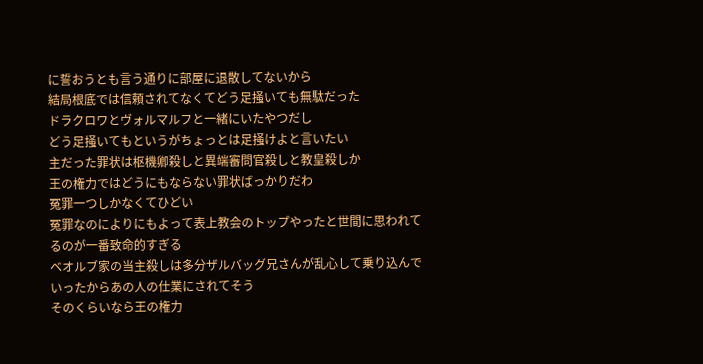に誓おうとも言う通りに部屋に退散してないから
結局根底では信頼されてなくてどう足掻いても無駄だった
ドラクロワとヴォルマルフと一緒にいたやつだし
どう足掻いてもというがちょっとは足掻けよと言いたい
主だった罪状は枢機卿殺しと異端審問官殺しと教皇殺しか
王の権力ではどうにもならない罪状ばっかりだわ
冤罪一つしかなくてひどい
冤罪なのによりにもよって表上教会のトップやったと世間に思われてるのが一番致命的すぎる
ベオルブ家の当主殺しは多分ザルバッグ兄さんが乱心して乗り込んでいったからあの人の仕業にされてそう
そのくらいなら王の権力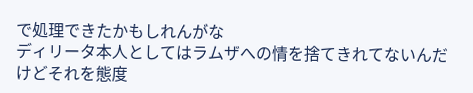で処理できたかもしれんがな
ディリータ本人としてはラムザへの情を捨てきれてないんだけどそれを態度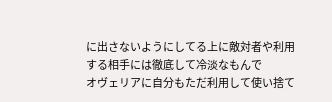に出さないようにしてる上に敵対者や利用する相手には徹底して冷淡なもんで
オヴェリアに自分もただ利用して使い捨て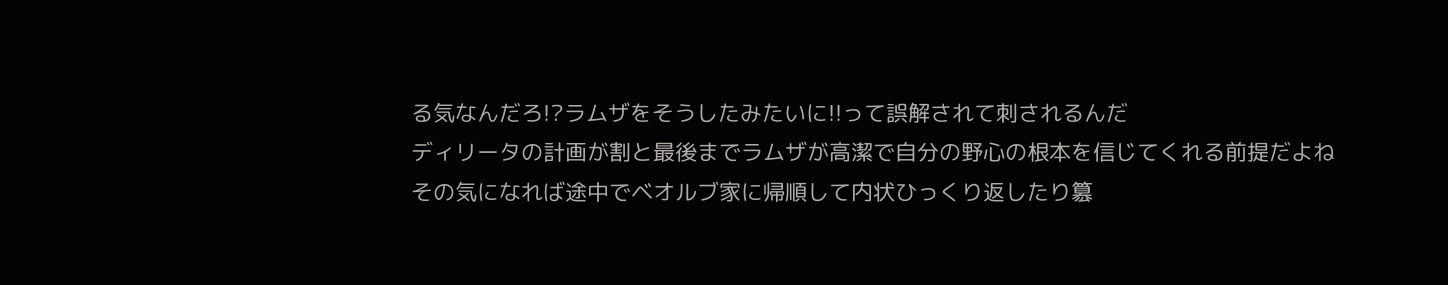る気なんだろ!?ラムザをそうしたみたいに!!って誤解されて刺されるんだ
ディリータの計画が割と最後までラムザが高潔で自分の野心の根本を信じてくれる前提だよね
その気になれば途中でベオルブ家に帰順して内状ひっくり返したり簒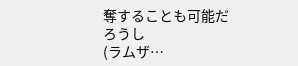奪することも可能だろうし
(ラムザ…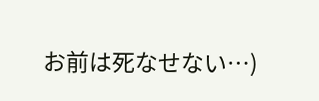お前は死なせない…)